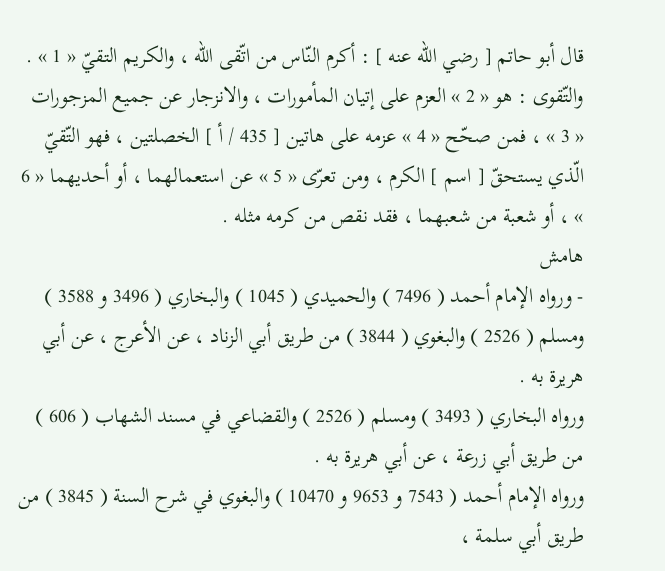قال أبو حاتم [ رضي اللّه عنه ] : أكرم النّاس من اتّقى اللّه ، والكريم التقيّ « 1 » .
والتّقوى : هو « 2 » العزم على إتيان المأمورات ، والانزجار عن جميع المزجورات « 3 » ، فمن صحّح « 4 » عزمه على هاتين [ 435 / أ ] الخصلتين ، فهو التّقيّ الّذي يستحقّ [ اسم ] الكرم ، ومن تعرّى « 5 » عن استعمالهما ، أو أحديهما « 6 » ، أو شعبة من شعبهما ، فقد نقص من كرمه مثله .
هامش
- ورواه الإمام أحمد ( 7496 ) والحميدي ( 1045 ) والبخاري ( 3496 و 3588 ) ومسلم ( 2526 ) والبغوي ( 3844 ) من طريق أبي الزناد ، عن الأعرج ، عن أبي هريرة به .
ورواه البخاري ( 3493 ) ومسلم ( 2526 ) والقضاعي في مسند الشهاب ( 606 ) من طريق أبي زرعة ، عن أبي هريرة به .
ورواه الإمام أحمد ( 7543 و 9653 و 10470 ) والبغوي في شرح السنة ( 3845 ) من طريق أبي سلمة ،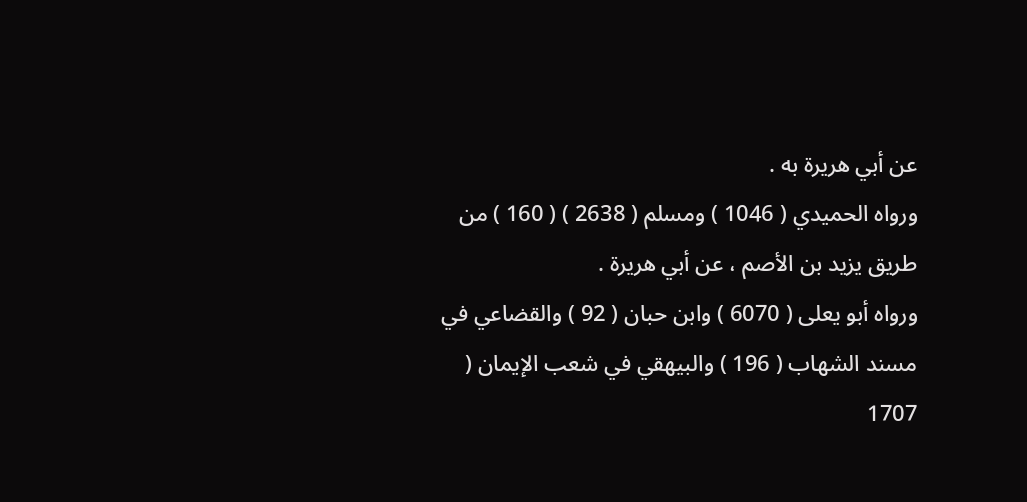عن أبي هريرة به .
ورواه الحميدي ( 1046 ) ومسلم ( 2638 ) ( 160 ) من طريق يزيد بن الأصم ، عن أبي هريرة .
ورواه أبو يعلى ( 6070 ) وابن حبان ( 92 ) والقضاعي في مسند الشهاب ( 196 ) والبيهقي في شعب الإيمان ( 1707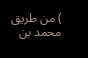) من طريق محمد بن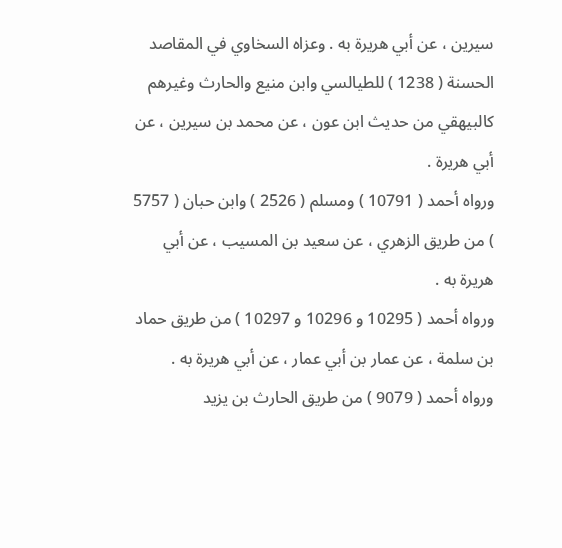سيرين ، عن أبي هريرة به . وعزاه السخاوي في المقاصد الحسنة ( 1238 ) للطيالسي وابن منيع والحارث وغيرهم كالبيهقي من حديث ابن عون ، عن محمد بن سيرين ، عن أبي هريرة .
ورواه أحمد ( 10791 ) ومسلم ( 2526 ) وابن حبان ( 5757 ) من طريق الزهري ، عن سعيد بن المسيب ، عن أبي هريرة به .
ورواه أحمد ( 10295 و 10296 و 10297 ) من طريق حماد بن سلمة ، عن عمار بن أبي عمار ، عن أبي هريرة به .
ورواه أحمد ( 9079 ) من طريق الحارث بن يزيد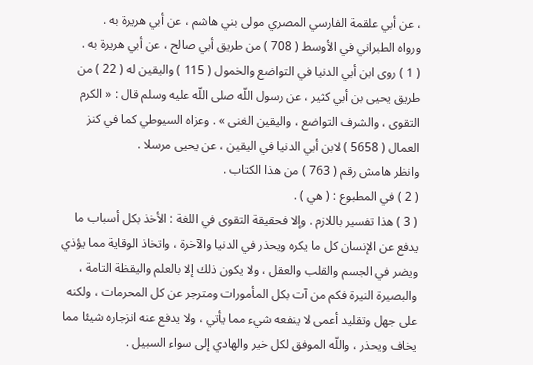، عن أبي علقمة الفارسي المصري مولى بني هاشم ، عن أبي هريرة به .
ورواه الطبراني في الأوسط ( 708 ) من طريق أبي صالح ، عن أبي هريرة به .
( 1 ) روى ابن أبي الدنيا في التواضع والخمول ( 115 ) واليقين له ( 22 ) من طريق يحيى بن أبي كثير ، عن رسول اللّه صلى اللّه عليه وسلم قال : « الكرم التقوى ، والشرف التواضع ، واليقين الغنى » . وعزاه السيوطي كما في كنز العمال ( 5658 ) لابن أبي الدنيا في اليقين ، عن يحيى مرسلا .
وانظر هامش رقم ( 763 ) من هذا الكتاب .
( 2 ) في المطبوع : ( هي ) .
( 3 ) هذا تفسير باللازم . وإلا فحقيقة التقوى في اللغة : الأخذ بكل أسباب ما يدفع عن الإنسان كل ما يكره ويحذر في الدنيا والآخرة ، واتخاذ الوقاية مما يؤذي ويضر في الجسم والقلب والعقل ، ولا يكون ذلك إلا بالعلم واليقظة التامة ، والبصيرة النيرة فكم من آت بكل المأمورات ومترجر عن كل المحرمات ، ولكنه على جهل وتقليد أعمى لا ينفعه شيء مما يأتي ، ولا يدفع عنه انزجاره شيئا مما يخاف ويحذر ، واللّه الموفق لكل خير والهادي إلى سواء السبيل .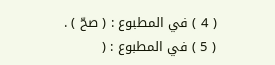( 4 ) في المطبوع : ( صحّ ) .
( 5 ) في المطبوع : (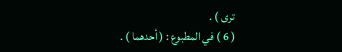ترى ) .
( 6 ) في المطبوع : ( أحدهما ) .